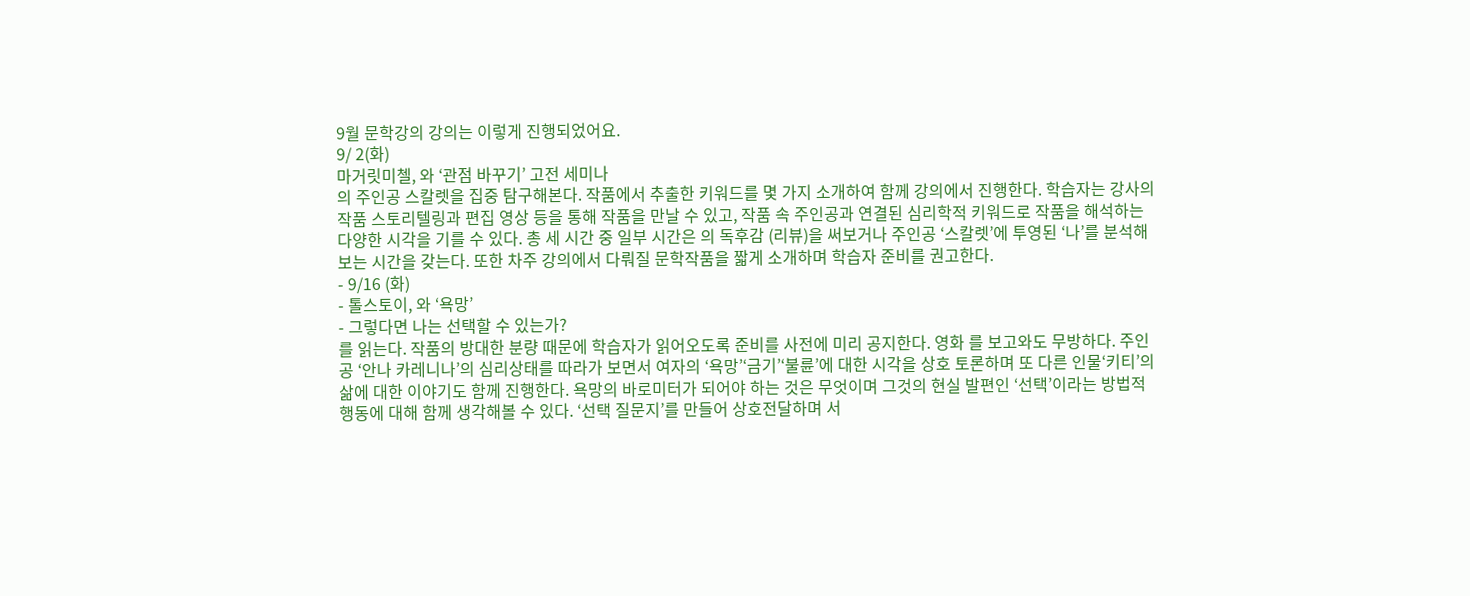9월 문학강의 강의는 이렇게 진행되었어요.
9/ 2(화)
마거릿미첼, 와 ‘관점 바꾸기’ 고전 세미나
의 주인공 스칼렛을 집중 탐구해본다. 작품에서 추출한 키워드를 몇 가지 소개하여 함께 강의에서 진행한다. 학습자는 강사의 작품 스토리텔링과 편집 영상 등을 통해 작품을 만날 수 있고, 작품 속 주인공과 연결된 심리학적 키워드로 작품을 해석하는 다양한 시각을 기를 수 있다. 총 세 시간 중 일부 시간은 의 독후감 (리뷰)을 써보거나 주인공 ‘스칼렛’에 투영된 ‘나’를 분석해보는 시간을 갖는다. 또한 차주 강의에서 다뤄질 문학작품을 짧게 소개하며 학습자 준비를 권고한다.
- 9/16 (화)
- 톨스토이, 와 ‘욕망’
- 그렇다면 나는 선택할 수 있는가?
를 읽는다. 작품의 방대한 분량 때문에 학습자가 읽어오도록 준비를 사전에 미리 공지한다. 영화 를 보고와도 무방하다. 주인공 ‘안나 카레니나’의 심리상태를 따라가 보면서 여자의 ‘욕망’‘금기’‘불륜’에 대한 시각을 상호 토론하며 또 다른 인물‘키티’의 삶에 대한 이야기도 함께 진행한다. 욕망의 바로미터가 되어야 하는 것은 무엇이며 그것의 현실 발편인 ‘선택’이라는 방법적 행동에 대해 함께 생각해볼 수 있다. ‘선택 질문지’를 만들어 상호전달하며 서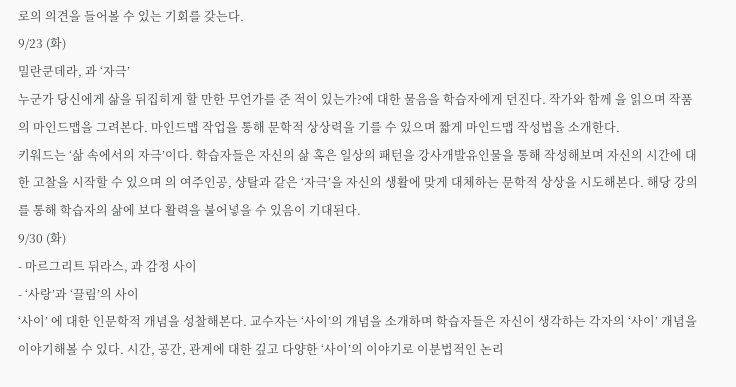로의 의견을 들어볼 수 있는 기회를 갖는다.
9/23 (화)
밀란쿤데라, 과 ‘자극’
누군가 당신에게 삶을 뒤집히게 할 만한 무언가를 준 적이 있는가?에 대한 물음을 학습자에게 던진다. 작가와 함께 을 읽으며 작품의 마인드맵을 그려본다. 마인드맵 작업을 통해 문학적 상상력을 기를 수 있으며 짧게 마인드맵 작성법을 소개한다.
키워드는 ‘삶 속에서의 자극’이다. 학습자들은 자신의 삶 혹은 일상의 패턴을 강사개발유인물을 통해 작성해보며 자신의 시간에 대한 고찰을 시작할 수 있으며 의 여주인공, 샹탈과 같은 ‘자극’을 자신의 생활에 맞게 대체하는 문학적 상상을 시도해본다. 해당 강의를 통해 학습자의 삶에 보다 활력을 불어넣을 수 있음이 기대된다.
9/30 (화)
- 마르그리트 뒤라스, 과 감정 사이
- ‘사랑’과 ‘끌림’의 사이
‘사이’ 에 대한 인문학적 개념을 성찰해본다. 교수자는 ‘사이’의 개념을 소개하며 학습자들은 자신이 생각하는 각자의 ‘사이’ 개념을 이야기해볼 수 있다. 시간, 공간, 관계에 대한 깊고 다양한 ‘사이’의 이야기로 이분법적인 논리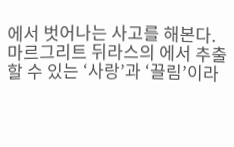에서 벗어나는 사고를 해본다. 마르그리트 뒤라스의 에서 추출할 수 있는 ‘사랑’과 ‘끌림’이라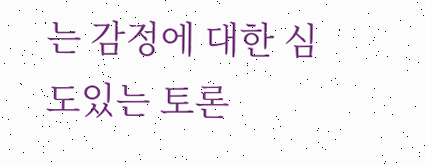는 감정에 대한 심도있는 토론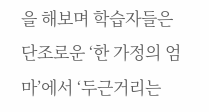을 해보며 학습자들은 단조로운 ‘한 가정의 엄마’에서 ‘두근거리는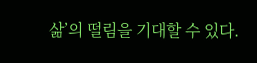삶’의 떨림을 기대할 수 있다.